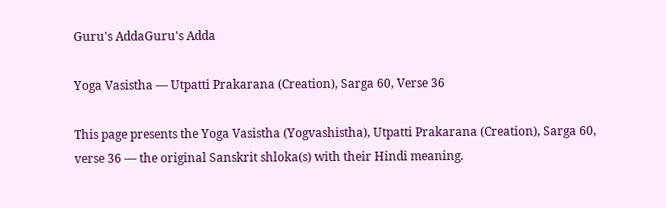Guru's AddaGuru's Adda

Yoga Vasistha — Utpatti Prakarana (Creation), Sarga 60, Verse 36

This page presents the Yoga Vasistha (Yogvashistha), Utpatti Prakarana (Creation), Sarga 60, verse 36 — the original Sanskrit shloka(s) with their Hindi meaning.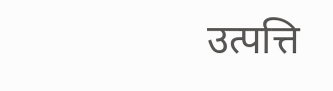उत्पत्ति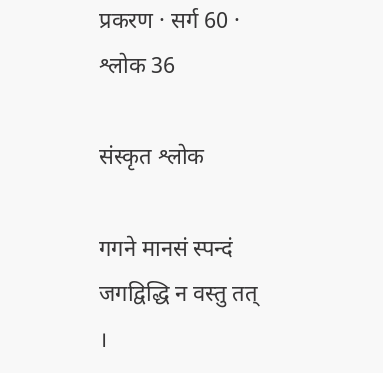प्रकरण · सर्ग 60 · श्लोक 36

संस्कृत श्लोक

गगने मानसं स्पन्दं जगद्विद्धि न वस्तु तत् ।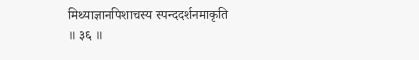मिथ्याज्ञानपिशाचस्य स्पन्ददर्शनमाकृति ॥ ३६ ॥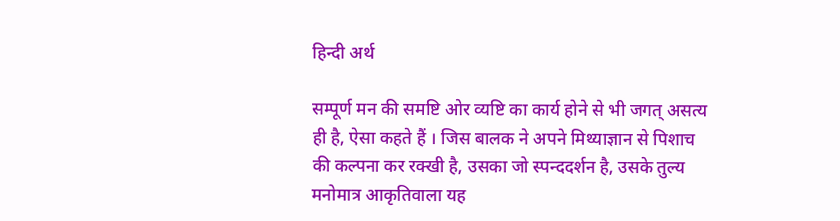हिन्दी अर्थ

सम्पूर्ण मन की समष्टि ओर व्यष्टि का कार्य होने से भी जगत्‌ असत्य ही है, ऐसा कहते हैं । जिस बालक ने अपने मिथ्याज्ञान से पिशाच की कल्पना कर रक्खी है, उसका जो स्पन्ददर्शन है, उसके तुल्य मनोमात्र आकृतिवाला यह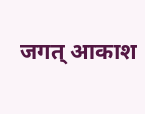जगत्‌ आकाश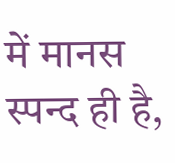में मानस स्पन्द ही है,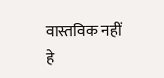वास्तविक नहीं हे